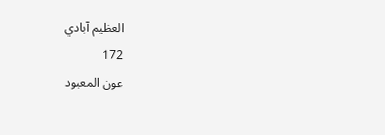العظيم آبادي
172
عون المعبود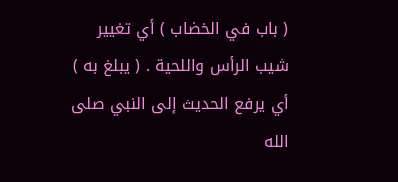( باب في الخضاب ) أي تغيير شيب الرأس واللحية . ( يبلغ به ) أي يرفع الحديث إلى النبي صلى الله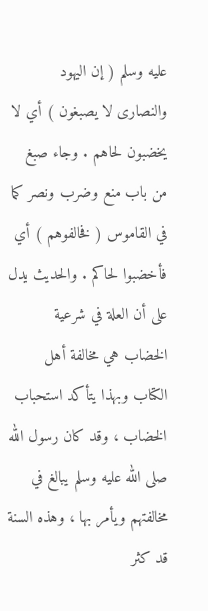عليه وسلم ( إن اليهود والنصارى لا يصبغون ) أي لا يخضبون لحاهم . وجاء صبغ من باب منع وضرب ونصر كما في القاموس ( فخالفوهم ) أي فأخضبوا لحاكم . والحديث يدل على أن العلة في شرعية الخضاب هي مخالفة أهل الكتاب وبهذا يتأكد استحباب الخضاب ، وقد كان رسول الله صلى الله عليه وسلم يبالغ في مخالفتهم ويأمر بها ، وهذه السنة قد كثر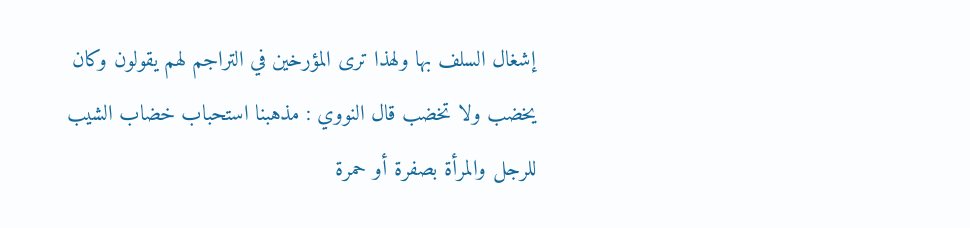إشغال السلف بها ولهذا ترى المؤرخين في التراجم لهم يقولون وكان يخضب ولا تخضب قال النووي : مذهبنا استحباب خضاب الشيب للرجل والمرأة بصفرة أو حمرة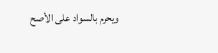ويحرم بالسواد على الأصح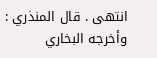انتهى . قال المنذري : وأخرجه البخاري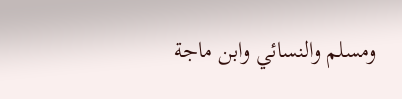ومسلم والنسائي وابن ماجة